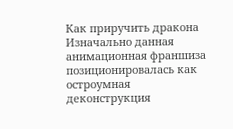Как приручить дракона
Изначально данная анимационная франшиза позиционировалась как остроумная деконструкция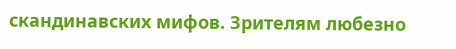скандинавских мифов. Зрителям любезно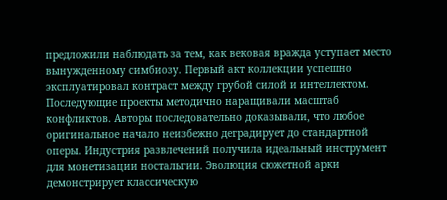предложили наблюдать за тем, как вековая вражда уступает место вынужденному симбиозу. Первый акт коллекции успешно эксплуатировал контраст между грубой силой и интеллектом. Последующие проекты методично наращивали масштаб конфликтов. Авторы последовательно доказывали, что любое оригинальное начало неизбежно деградирует до стандартной оперы. Индустрия развлечений получила идеальный инструмент для монетизации ностальгии. Эволюция сюжетной арки демонстрирует классическую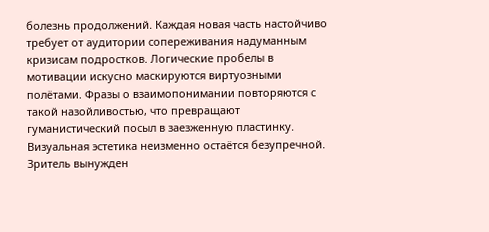болезнь продолжений. Каждая новая часть настойчиво требует от аудитории сопереживания надуманным кризисам подростков. Логические пробелы в мотивации искусно маскируются виртуозными полётами. Фразы о взаимопонимании повторяются с такой назойливостью, что превращают гуманистический посыл в заезженную пластинку. Визуальная эстетика неизменно остаётся безупречной. Зритель вынужден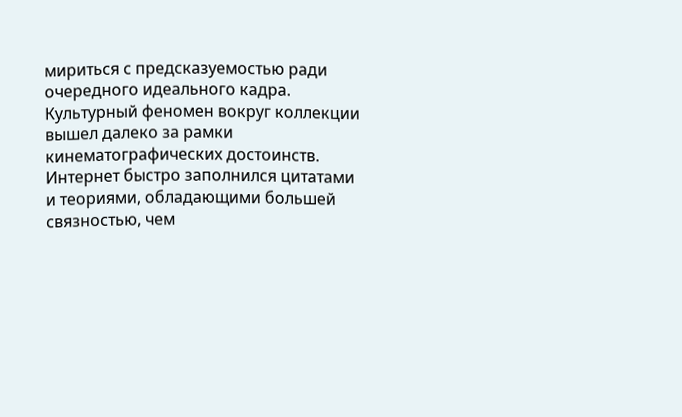мириться с предсказуемостью ради очередного идеального кадра. Культурный феномен вокруг коллекции вышел далеко за рамки кинематографических достоинств. Интернет быстро заполнился цитатами и теориями, обладающими большей связностью, чем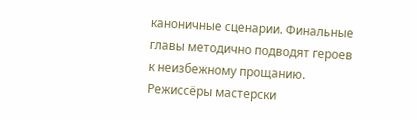каноничные сценарии. Финальные главы методично подводят героев к неизбежному прощанию. Режиссёры мастерски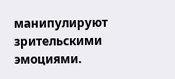манипулируют зрительскими эмоциями.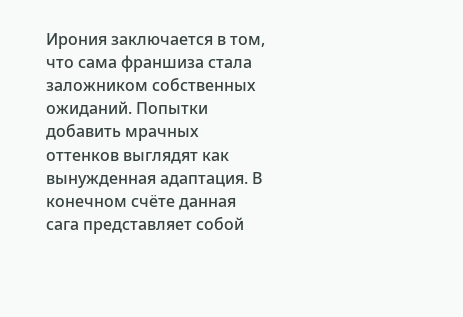Ирония заключается в том, что сама франшиза стала заложником собственных ожиданий. Попытки добавить мрачных оттенков выглядят как вынужденная адаптация. В конечном счёте данная сага представляет собой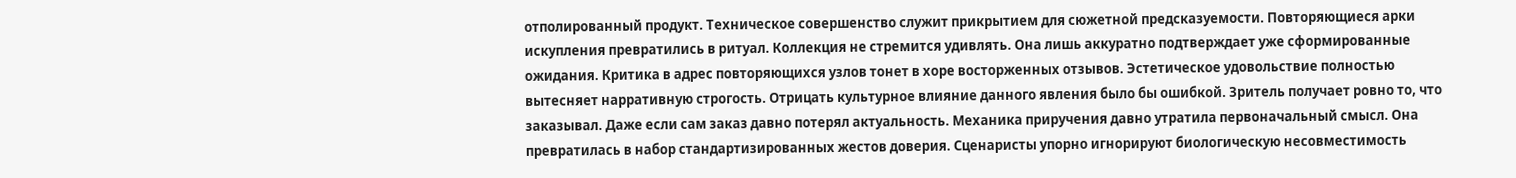отполированный продукт. Техническое совершенство служит прикрытием для сюжетной предсказуемости. Повторяющиеся арки искупления превратились в ритуал. Коллекция не стремится удивлять. Она лишь аккуратно подтверждает уже сформированные ожидания. Критика в адрес повторяющихся узлов тонет в хоре восторженных отзывов. Эстетическое удовольствие полностью вытесняет нарративную строгость. Отрицать культурное влияние данного явления было бы ошибкой. Зритель получает ровно то, что заказывал. Даже если сам заказ давно потерял актуальность. Механика приручения давно утратила первоначальный смысл. Она превратилась в набор стандартизированных жестов доверия. Сценаристы упорно игнорируют биологическую несовместимость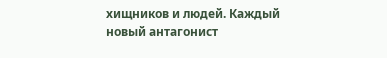хищников и людей. Каждый новый антагонист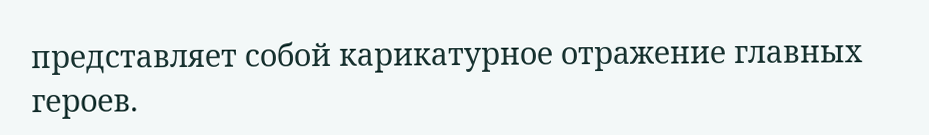представляет собой карикатурное отражение главных героев.